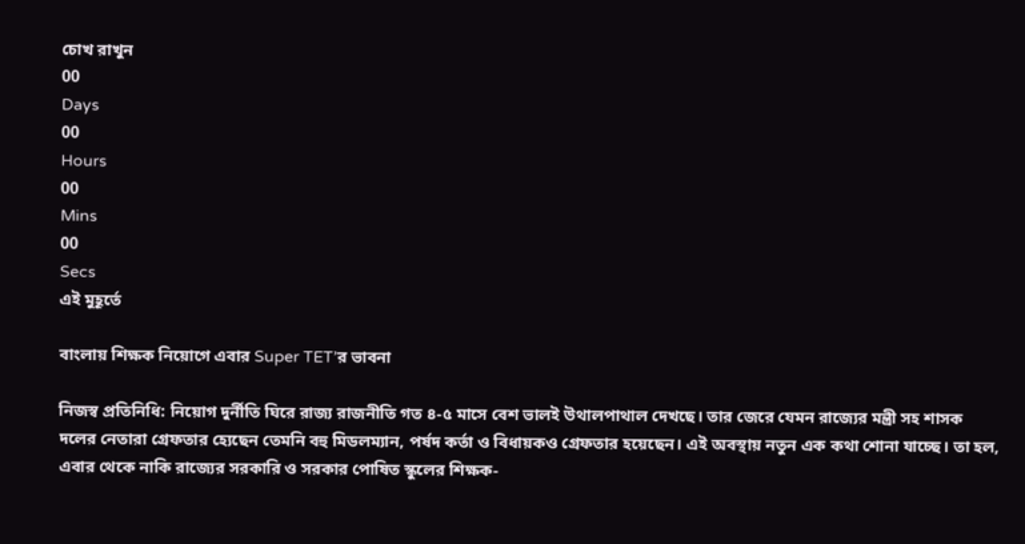চোখ রাখুন
00
Days
00
Hours
00
Mins
00
Secs
এই মুহূর্তে

বাংলায় শিক্ষক নিয়োগে এবার Super TET’র ভাবনা

নিজস্ব প্রতিনিধি: নিয়োগ দুর্নীতি ঘিরে রাজ্য রাজনীতি গত ৪-৫ মাসে বেশ ভালই উথালপাথাল দেখছে। তার জেরে যেমন রাজ্যের মন্ত্রী সহ শাসক দলের নেতারা গ্রেফতার হ্যেছেন তেমনি বহু মিডলম্যান, পর্ষদ কর্তা ও বিধায়কও গ্রেফতার হয়েছেন। এই অবস্থায় নতুন এক কথা শোনা যাচ্ছে। তা হল, এবার থেকে নাকি রাজ্যের সরকারি ও সরকার পোষিত স্কুলের শিক্ষক-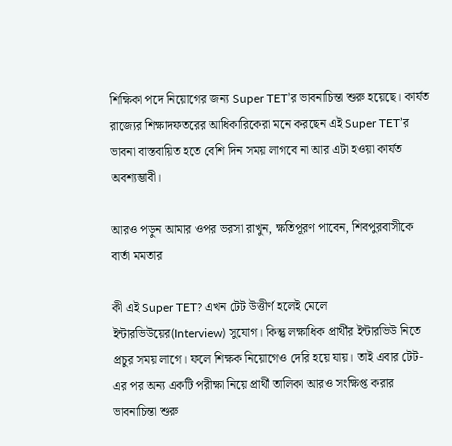শিক্ষিকা পদে নিয়োগের জন্য Super TET’র ভাবনাচিন্তা শুরু হয়েছে। কার্যত রাজ্যের শিক্ষাদফতরের আধিকারিকেরা মনে করছেন এই Super TET’র ভাবনা বাস্তবায়িত হতে বেশি দিন সময় লাগবে না আর এটা হওয়া কার্যত অবশ্যম্ভাবী।

আরও পড়ুন আমার ওপর ভরসা রাখুন, ক্ষতিপূরণ পাবেন, শিবপুরবাসীকে বার্তা মমতার

কী এই Super TET? এখন টেট উত্তীর্ণ হলেই মেলে ইন্টারভিউয়ের(Interview) সুযোগ। কিন্তু লক্ষাধিক প্রার্থীর ইন্টারভিউ নিতে প্রচুর সময় লাগে। ফলে শিক্ষক নিয়োগেও দেরি হয়ে যায়। তাই এবার টেট-এর পর অন্য একটি পরীক্ষা নিয়ে প্রার্থী তালিকা আরও সংক্ষিপ্ত করার ভাবনাচিন্তা শুরু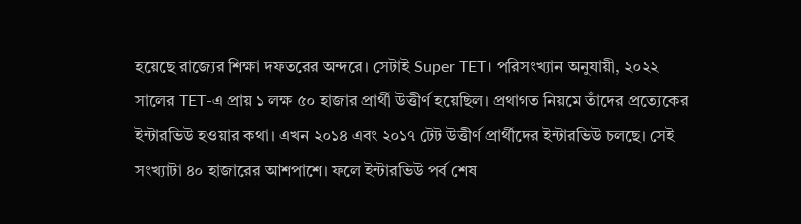হয়েছে রাজ্যের শিক্ষা দফতরের অন্দরে। সেটাই Super TET। পরিসংখ্যান অনুযায়ী, ২০২২ সালের TET-এ প্রায় ১ লক্ষ ৫০ হাজার প্রার্থী উত্তীর্ণ হয়েছিল। প্রথাগত নিয়মে তাঁদের প্রত্যেকের ইন্টারভিউ হওয়ার কথা। এখন ২০১৪ এবং ২০১৭ টেট উত্তীর্ণ প্রার্থীদের ইন্টারভিউ চলছে। সেই সংখ্যাটা ৪০ হাজারের আশপাশে। ফলে ইন্টারভিউ পর্ব শেষ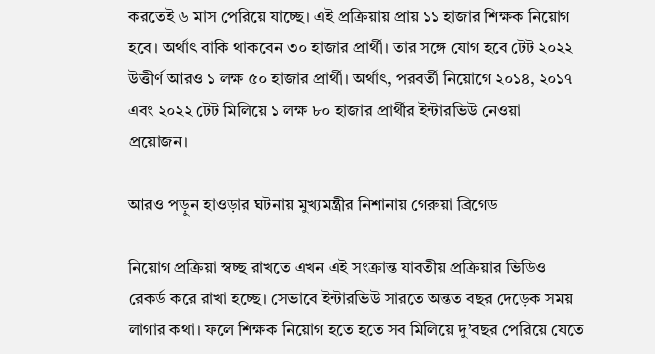করতেই ৬ মাস পেরিয়ে যাচ্ছে। এই প্রক্রিয়ায় প্রায় ১১ হাজার শিক্ষক নিয়োগ হবে। অর্থাৎ বাকি থাকবেন ৩০ হাজার প্রার্থী। তার সঙ্গে যোগ হবে টেট ২০২২ উত্তীর্ণ আরও ১ লক্ষ ৫০ হাজার প্রার্থী। অর্থাৎ, পরবর্তী নিয়োগে ২০১৪, ২০১৭ এবং ২০২২ টেট মিলিয়ে ১ লক্ষ ৮০ হাজার প্রার্থীর ইন্টারভিউ নেওয়া প্রয়োজন।

আরও পড়ুন হাওড়ার ঘটনায় মুখ্যমন্ত্রীর নিশানায় গেরুয়া ব্রিগেড

নিয়োগ প্রক্রিয়া স্বচ্ছ রাখতে এখন এই সংক্রান্ত যাবতীয় প্রক্রিয়ার ভিডিও রেকর্ড করে রাখা হচ্ছে। সেভাবে ইন্টারভিউ সারতে অন্তত বছর দেড়েক সময় লাগার কথা। ফলে শিক্ষক নিয়োগ হতে হতে সব মিলিয়ে দু’বছর পেরিয়ে যেতে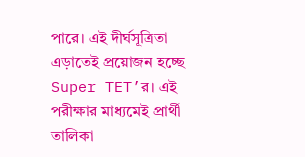পারে। এই দীর্ঘসূত্রিতা এড়াতেই প্রয়োজন হচ্ছে Super TET’র। এই পরীক্ষার মাধ্যমেই প্রার্থী তালিকা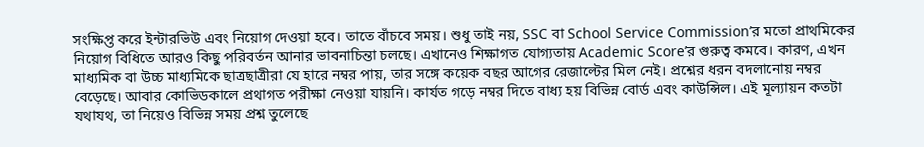সংক্ষিপ্ত করে ইন্টারভিউ এবং নিয়োগ দেওয়া হবে। তাতে বাঁচবে সময়। শুধু তাই নয়, SSC বা School Service Commission’র মতো প্রাথমিকের নিয়োগ বিধিতে আরও কিছু পরিবর্তন আনার ভাবনাচিন্তা চলছে। এখানেও শিক্ষাগত যোগ্যতায় Academic Score’র গুরুত্ব কমবে। কারণ, এখন মাধ্যমিক বা উচ্চ মাধ্যমিকে ছাত্রছাত্রীরা যে হারে নম্বর পায়, তার সঙ্গে কয়েক বছর আগের রেজাল্টের মিল নেই। প্রশ্নের ধরন বদলানোয় নম্বর বেড়েছে। আবার কোভিডকালে প্রথাগত পরীক্ষা নেওয়া যায়নি। কার্যত গড়ে নম্বর দিতে বাধ্য হয় বিভিন্ন বোর্ড এবং কাউন্সিল। এই মূল্যায়ন কতটা যথাযথ, তা নিয়েও বিভিন্ন সময় প্রশ্ন তুলেছে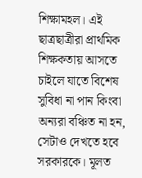শিক্ষামহল। এই ছাত্রছাত্রীরা প্রাথমিক শিক্ষকতায় আসতে চাইলে যাতে বিশেষ সুবিধা না পান কিংবা অন্যরা বঞ্চিত না হন, সেটাও দেখতে হবে সরকারকে। মূলত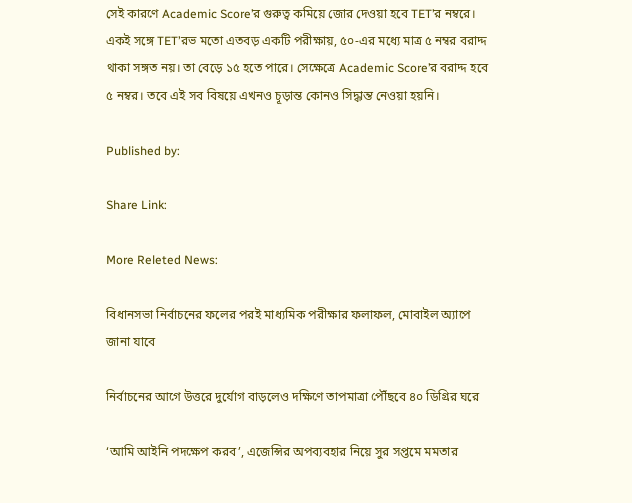সেই কারণে Academic Score’র গুরুত্ব কমিয়ে জোর দেওয়া হবে TET’র নম্বরে। একই সঙ্গে TET’রভ মতো এতবড় একটি পরীক্ষায়, ৫০-এর মধ্যে মাত্র ৫ নম্বর বরাদ্দ থাকা সঙ্গত নয়। তা বেড়ে ১৫ হতে পারে। সেক্ষেত্রে Academic Score’র বরাদ্দ হবে ৫ নম্বর। তবে এই সব বিষয়ে এখনও চূড়ান্ত কোনও সিদ্ধান্ত নেওয়া হয়নি।

Published by:

Share Link:

More Releted News:

বিধানসভা নির্বাচনের ফলের পরই মাধ্যমিক পরীক্ষার ফলাফল, মোবাইল অ্যাপে জানা যাবে

নির্বাচনের আগে উত্তরে দুর্যোগ বাড়লেও দক্ষিণে তাপমাত্রা পৌঁছবে ৪০ ডিগ্রির ঘরে

‘আমি আইনি পদক্ষেপ করব’, এজেন্সির অপব্যবহার নিয়ে সুর সপ্তমে মমতার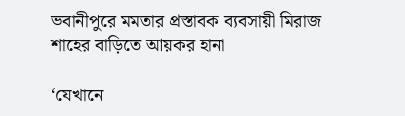ভবানীপুরে মমতার প্রস্তাবক ব্যবসায়ী মিরাজ শাহের বাড়িতে আয়কর হানা

‘যেখানে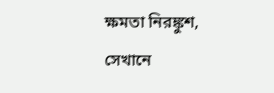ক্ষমতা নিরঙ্কুশ, সেখানে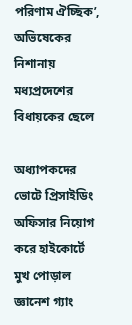পরিণাম ঐচ্ছিক’, অভিষেকের নিশানায় মধ্যপ্রদেশের বিধায়কের ছেলে

অধ্যাপকদের ভোটে প্রিসাইডিং অফিসার নিয়োগ করে হাইকোর্টে মুখ পোড়াল জ্ঞানেশ গ্যাং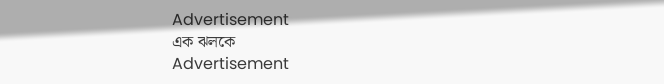Advertisement
এক ঝলকে
Advertisement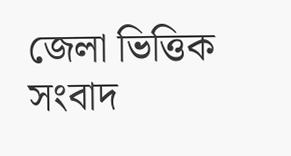জেলা ভিত্তিক সংবাদ